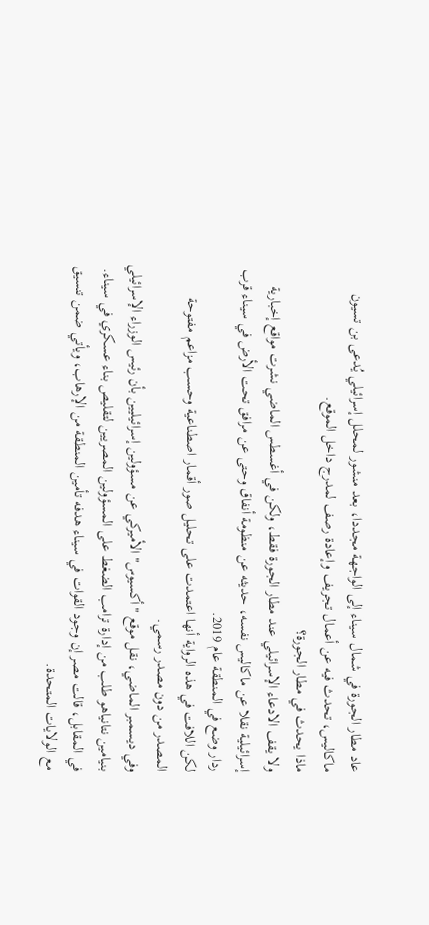عاد مطار الجورة في شمال سيناء إلى الواجهة مجددا، بعد منشور لمحلل إسرائيلي يُدعى بن تسيون ماكاليس، تحدث فيه عن أعمال تجريف وإعادة رصف لمدرج داخل الموقع.
ماذا يحدث في مطار الجورة؟
ولا يقف الادعاء الإسرائيلي عند مطار الجورة فقط، ولكن في أغسطس الماضي نشرت مواقع إخبارية إسرائيلية نقلا عن ماكاليس نفسه، حديثه عن منظومة أنفاق وحتى عن مرافق تحت الأرض في سيناء قرب ردار وضع في المنطقة عام 2019.
لكن اللافت في هذه الرواية أنها اعتمدت على تحليل صور أقمار اصطناعية وحسب مزاعم مفتوحة المصدر من دون مصدر رسمي.
وفي ديسمبر الماضي، نقل موقع "أكسيوس" الأميركي عن مسؤولين إسرائيليين بأن رئيس الوزراء الإسرائيلي بنيامين نتانياهو طلب من إدارة ترامب الضغط على المسؤولين المصريين لتقليص بناء عسكري في سيناء.
في المقابل، قالت مصر إن وجود القوات في سيناء هدفه تأمين المنطقة من الإرهاب، ويأتي ضمن تنسيق مع الولايات المتحدة.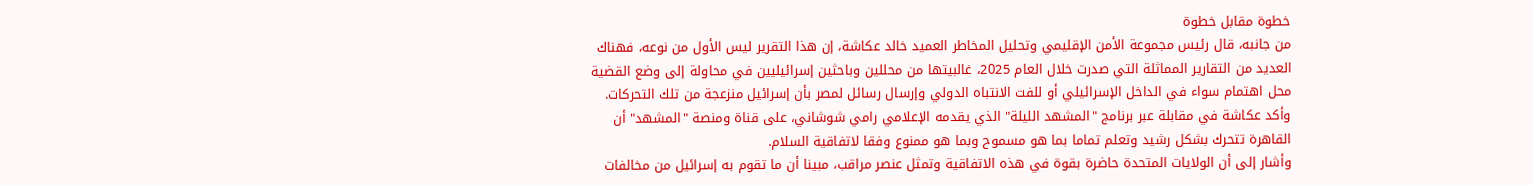خطوة مقابل خطوة
من جانبه، قال رئيس مجموعة الأمن الإقليمي وتحليل المخاطر العميد خالد عكاشة، إن هذا التقرير ليس الأول من نوعه، فهناك العديد من التقارير المماثلة التي صدرت خلال العام 2025، غالبيتها من محللين وباحثين إسرائيليين في محاولة إلى وضع القضية محل اهتمام سواء في الداخل الإسرائيلي أو للفت الانتباه الدولي وإرسال رسائل لمصر بأن إسرائيل منزعجة من تلك التحركات.
وأكد عكاشة في مقابلة عبر برنامج "المشهد الليلة" الذي يقدمه الإعلامي رامي شوشاني، على قناة ومنصة "المشهد" أن القاهرة تتحرك بشكل رشيد وتعلم تماما بما هو مسموح وبما هو ممنوع وفقا لاتفاقية السلام.
وأشار إلى أن الولايات المتحدة حاضرة بقوة في هذه الاتفاقية وتمثل عنصر مراقب، مبينا أن ما تقوم به إسرائيل من مخالفات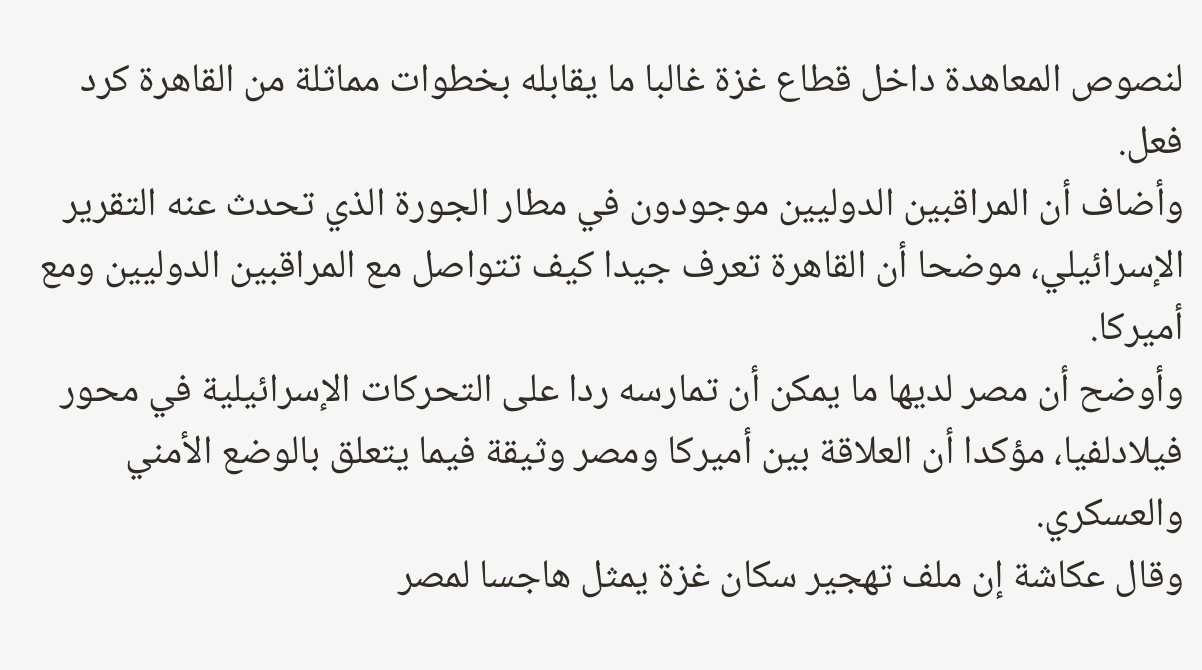لنصوص المعاهدة داخل قطاع غزة غالبا ما يقابله بخطوات مماثلة من القاهرة كرد فعل.
وأضاف أن المراقبين الدوليين موجودون في مطار الجورة الذي تحدث عنه التقرير الإسرائيلي، موضحا أن القاهرة تعرف جيدا كيف تتواصل مع المراقبين الدوليين ومع أميركا.
وأوضح أن مصر لديها ما يمكن أن تمارسه ردا على التحركات الإسرائيلية في محور فيلادلفيا، مؤكدا أن العلاقة بين أميركا ومصر وثيقة فيما يتعلق بالوضع الأمني والعسكري.
وقال عكاشة إن ملف تهجير سكان غزة يمثل هاجسا لمصر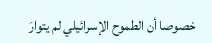خصوصا أن الطموح الإسرائيلي لم يتوارَ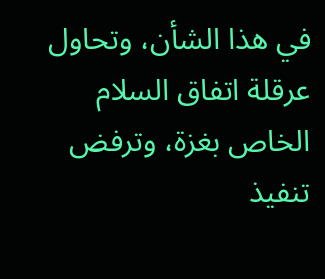في هذا الشأن، وتحاول عرقلة اتفاق السلام الخاص بغزة، وترفض تنفيذ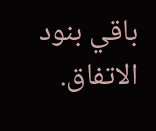باقي بنود الاتفاق.